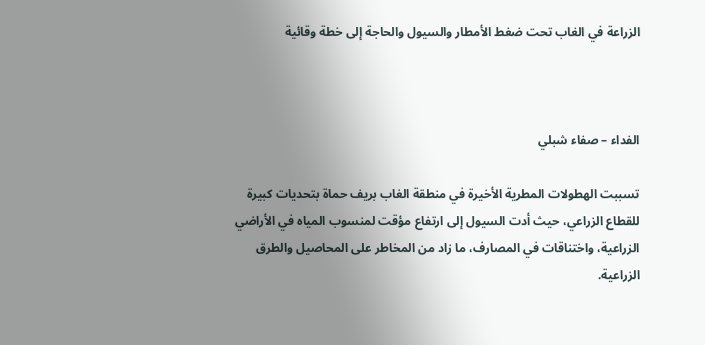الزراعة في الغاب تحت ضغط الأمطار والسيول والحاجة إلى خطة وقائية



الفداء – صفاء شبلي

تسببت الهطولات المطرية الأخيرة في منطقة الغاب بريف حماة بتحديات كبيرة للقطاع الزراعي، حيث أدت السيول إلى ارتفاع مؤقت لمنسوب المياه في الأراضي الزراعية، واختناقات في المصارف، ما زاد من المخاطر على المحاصيل والطرق الزراعية.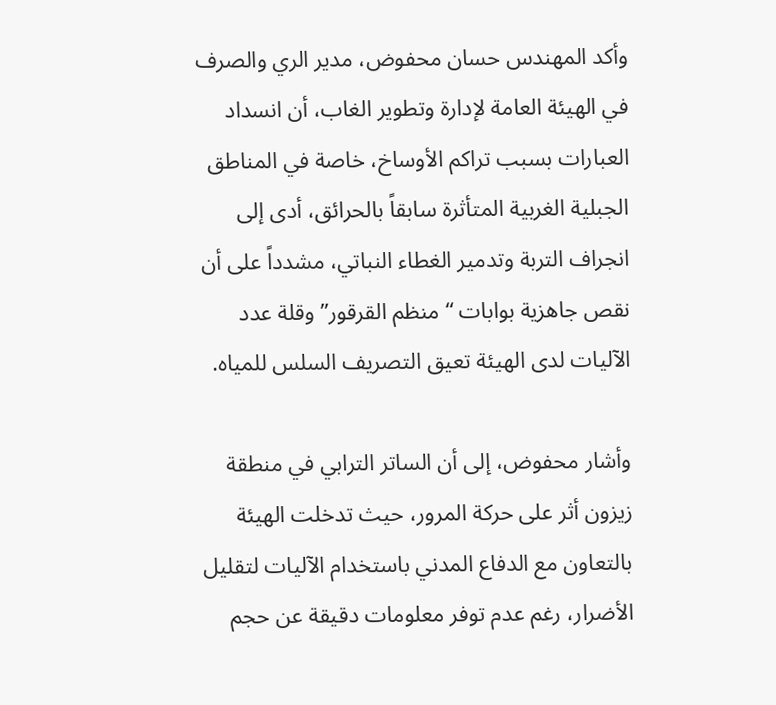وأكد المهندس حسان محفوض، مدير الري والصرف في الهيئة العامة لإدارة وتطوير الغاب، أن انسداد العبارات بسبب تراكم الأوساخ، خاصة في المناطق الجبلية الغربية المتأثرة سابقاً بالحرائق، أدى إلى انجراف التربة وتدمير الغطاء النباتي، مشدداً على أن نقص جاهزية بوابات “منظم القرقور” وقلة عدد الآليات لدى الهيئة تعيق التصريف السلس للمياه.

وأشار محفوض، إلى أن الساتر الترابي في منطقة زيزون أثر على حركة المرور، حيث تدخلت الهيئة بالتعاون مع الدفاع المدني باستخدام الآليات لتقليل الأضرار، رغم عدم توفر معلومات دقيقة عن حجم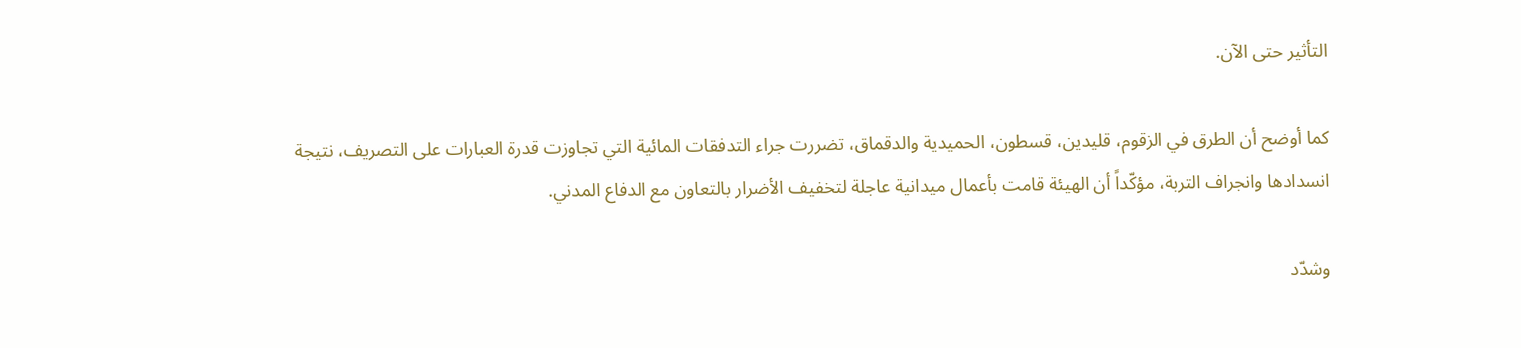التأثير حتى الآن.

كما أوضح أن الطرق في الزقوم، قليدين، قسطون، الحميدية والدقماق، تضررت جراء التدفقات المائية التي تجاوزت قدرة العبارات على التصريف، نتيجة انسدادها وانجراف التربة، مؤكّداً أن الهيئة قامت بأعمال ميدانية عاجلة لتخفيف الأضرار بالتعاون مع الدفاع المدني.

وشدّد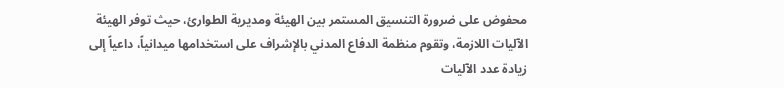محفوض على ضرورة التنسيق المستمر بين الهيئة ومديرية الطوارئ، حيث توفر الهيئة الآليات اللازمة، وتقوم منظمة الدفاع المدني بالإشراف على استخدامها ميدانياً، داعياً إلى زيادة عدد الآليات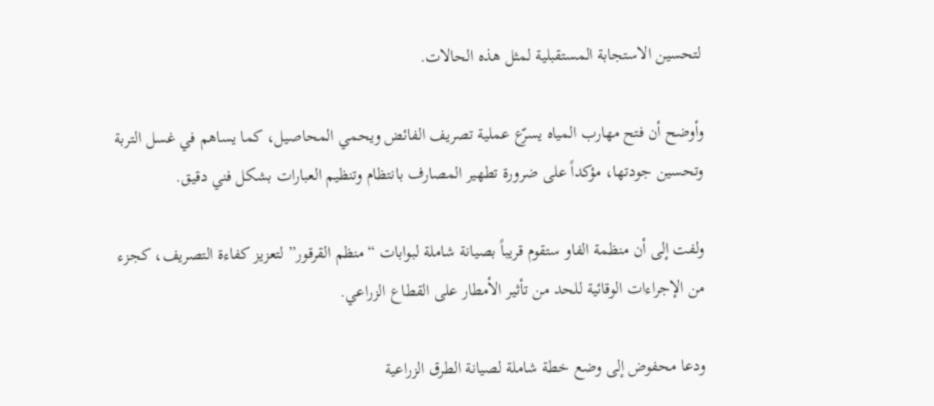لتحسين الاستجابة المستقبلية لمثل هذه الحالات.

وأوضح أن فتح مهارب المياه يسرّع عملية تصريف الفائض ويحمي المحاصيل، كما يساهم في غسل التربة وتحسين جودتها، مؤكداً على ضرورة تطهير المصارف بانتظام وتنظيم العبارات بشكل فني دقيق.

ولفت إلى أن منظمة الفاو ستقوم قريباً بصيانة شاملة لبوابات “منظم القرقور” لتعزيز كفاءة التصريف، كجزء من الإجراءات الوقائية للحد من تأثير الأمطار على القطاع الزراعي.

ودعا محفوض إلى وضع خطة شاملة لصيانة الطرق الزراعية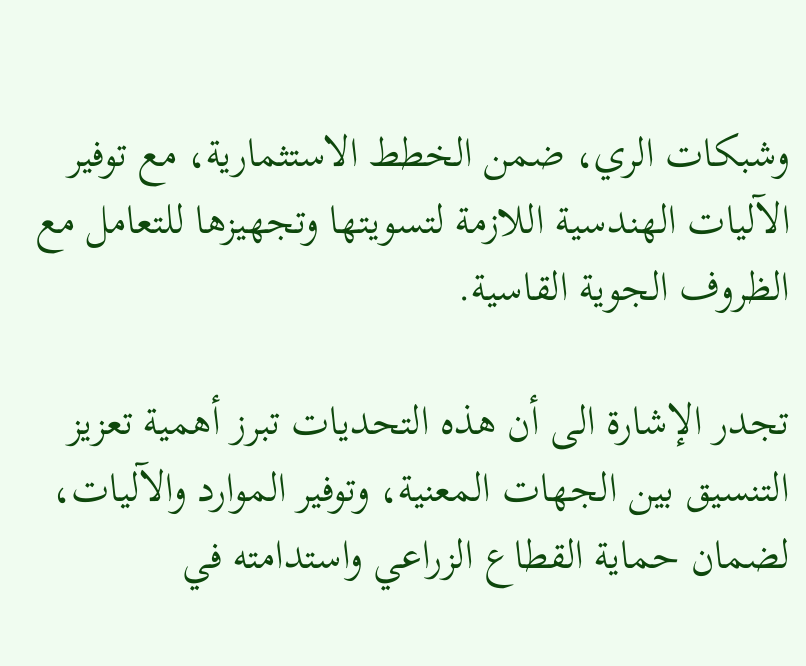وشبكات الري، ضمن الخطط الاستثمارية، مع توفير الآليات الهندسية اللازمة لتسويتها وتجهيزها للتعامل مع الظروف الجوية القاسية.

تجدر الإشارة الى أن هذه التحديات تبرز أهمية تعزيز التنسيق بين الجهات المعنية، وتوفير الموارد والآليات، لضمان حماية القطاع الزراعي واستدامته في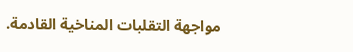مواجهة التقلبات المناخية القادمة.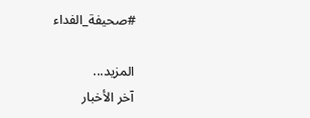#صحيفة_الفداء

المزيد...
آخر الأخبار